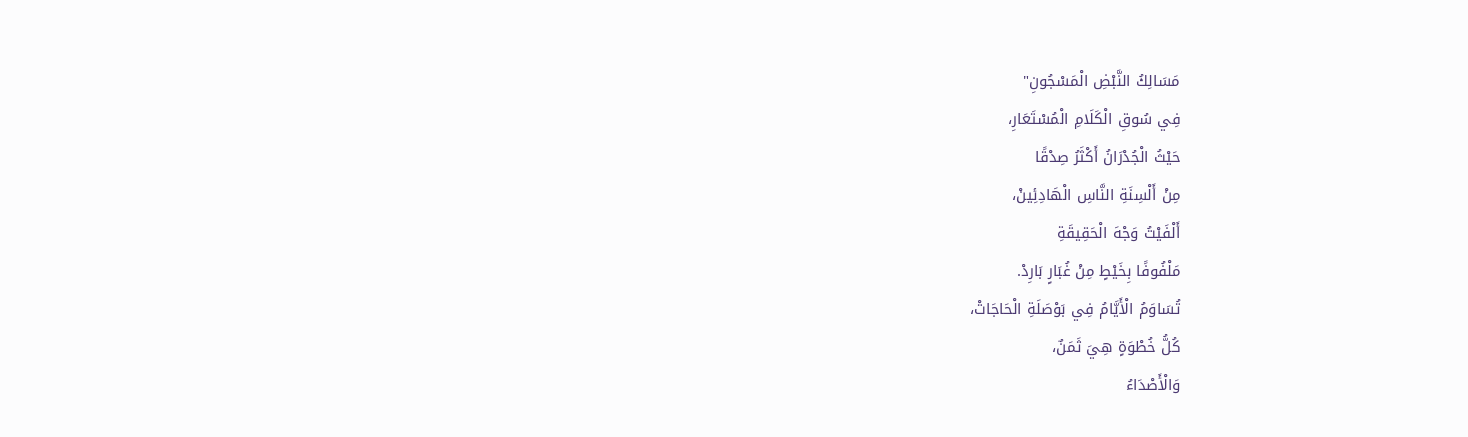مَسَالِكُ النَّبْضِ الْمَسْجُونِ"
فِي سُوقِ الْكَلَامِ الْمُسْتَعَارِ،
حَيْثُ الْجُدْرَانُ أَكْثَرُ صِدْقًا
مِنْ أَلْسِنَةِ النَّاسِ الْهَادِئِينْ،
أَلْفَيْتُ وَجْهَ الْحَقِيقَةِ
مَلْفُوفًا بِخَيْطٍ مِنْ غُبَارٍ بَارِدْ.
تُسَاوَمُ الْأَيَّامُ فِي بَوْصَلَةِ الْحَاجَاتْ،
كُلُّ خُطْوَةٍ هِيَ ثَمَنٌ،
وَالْأَصْدَاءُ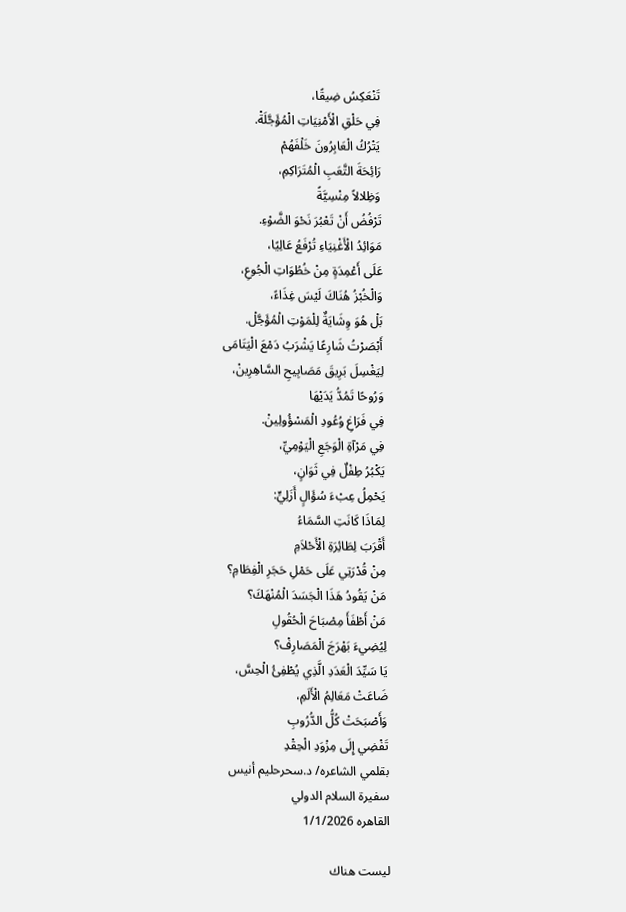تَنْعَكِسُ ضِيقًا،
فِي حَلْقِ الْأَمْنِيَاتِ الْمُؤَجَّلَةْ.
يَتْرُكُ الْعَابِرُونَ خَلْفَهُمْ
رَائِحَةَ التَّعَبِ الْمُتَرَاكِمِ،
وَظِلالاً مِنْسِيَّةً
تَرْفُضُ أَنْ تَعْبُرَ نَحْوَ الضَّوْءِ.
مَوَائِدُ الْأَغْنِيَاءِ تُرْفَعُ عَالِيًا،
عَلَى أَعْمِدَةٍ مِنْ خُطُوَاتِ الْجُوعِ،
وَالْخُبْزُ هُنَاكَ لَيْسَ غِذَاءً،
بَلْ هُوَ وِشَايَةٌ لِلْمَوْتِ الْمُؤَجَّلْ.
أَبْصَرْتُ شَارِعًا يَشْرَبُ دَمْعَ الْيَتَامَى
لِيَغْسِلَ بَرِيقَ مَصَابِيحِ السَّاهِرِينْ،
وَرُوحًا تَمُدُّ يَدَيْهَا
فِي فَرَاغِ وُعُودِ الْمَسْؤُولِينْ.
فِي مَرْآةِ الْوَجَعِ الْيَوْمِيِّ،
يَكْبُرُ طِفْلٌ فِي ثَوَانٍ،
يَحْمِلُ عِبْءَ سُؤَالٍ أَزَلِيٍّ:
لِمَاذَا كَانَتِ السَّمَاءُ
أَقْرَبَ لِطَائِرَةِ الْأَحْلاَمِ
مِنْ قُدْرَتِي عَلَى حَمْلِ حَجَرِ الْفِطَامِ؟
مَنْ يَقُودُ هَذَا الْجَسَدَ الْمُنْهَكَ؟
مَنْ أَطْفَأَ مِصْبَاحَ الْحُقُولِ
لِيُضِيءَ بَهْرَجَ الْمَصَارِفْ؟
يَا سَيِّدَ الْعَدَدِ الَّذِي يُطْفِئُ الْحِسَّ،
ضَاعَتْ مَعَالِمُ الْأَلَمِ،
وَأَصْبَحَتْ كُلُّ الدُّرُوبِ
تَفْضِي إِلَى مِزْوَدِ الْحِقْدِ
بقلمي الشاعره/ د.سحرحليم أنيس
سفيرة السلام الدولي
القاهره 1/1/2026

ليست هناك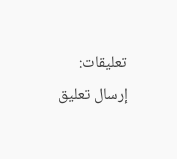تعليقات:
إرسال تعليق